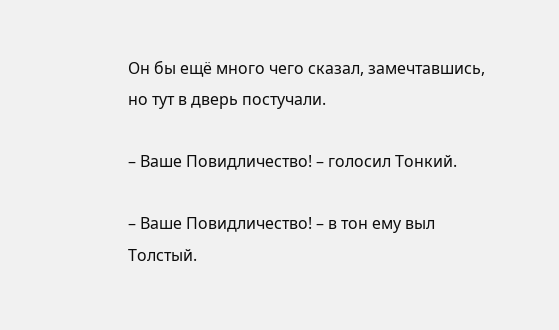Он бы ещё много чего сказал, замечтавшись, но тут в дверь постучали.

– Ваше Повидличество! – голосил Тонкий.

– Ваше Повидличество! – в тон ему выл Толстый.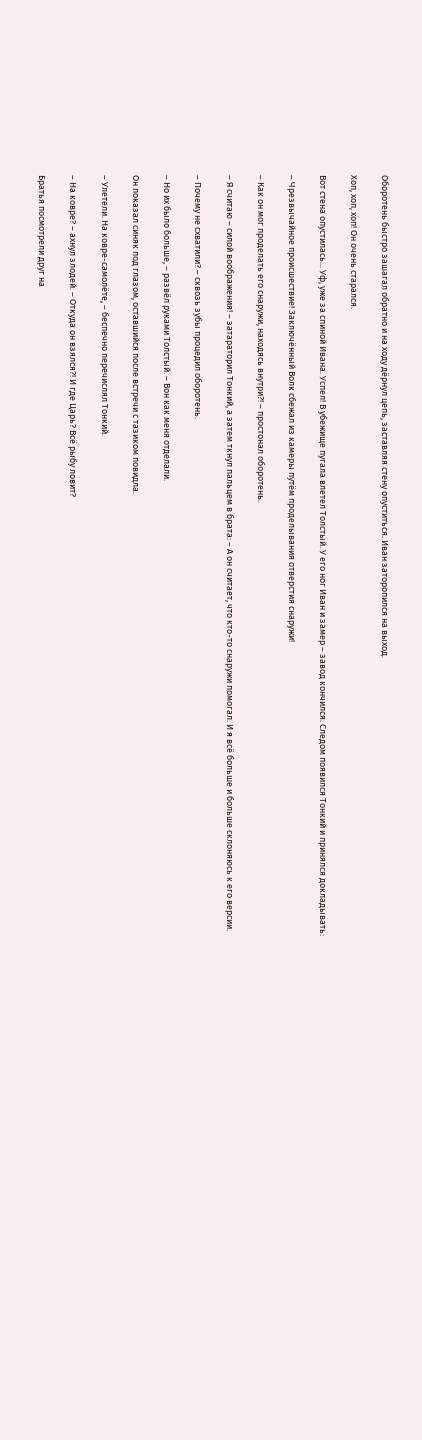Оборотень быстро зашагал обратно и на ходу дёрнул цепь, заставляя стену опуститься. Иван заторопился на выход.

Хоп, хоп, хоп! Он очень старался.

Вот стена опустилась... Уф, уже за спиной Ивана. Успел! В убежище пугала влетел Толстый. У его ног Иван и замер – завод кончился. Следом появился Тонкий и принялся докладывать:

– Чрезвычайное происшествие! Заключённый Волк сбежал из камеры путём проделывания отверстия снаружи!

– Как он мог проделать его снаружи, находясь внутри?! – простонал оборотень.

– Я считаю – силой воображения! – затараторил Тонкий, а затем ткнул пальцем в брата: – А он считает, что кто-то снаружи помогал. И я всё больше и больше склоняюсь к его версии.

– Почему не схватили? – сквозь зубы процедил оборотень.

– Но их было больше, – развёл руками Толстый. – Вон как меня отделали.

Он показал синяк под глазом, оставшийся после встречи с тазиком повидла.

– Улетели. На ковре-самолёте, – беспечно перечислял Тонкий.

– На ковре? – ахнул злодей. – Откуда он взялся?! И где Царь? Всё рыбу ловит?

Братья посмотрели друг на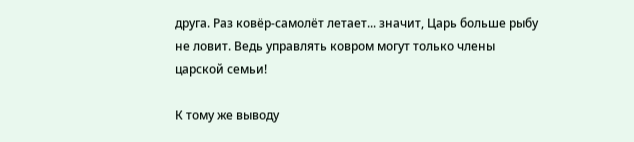друга. Раз ковёр-самолёт летает... значит, Царь больше рыбу не ловит. Ведь управлять ковром могут только члены царской семьи!

К тому же выводу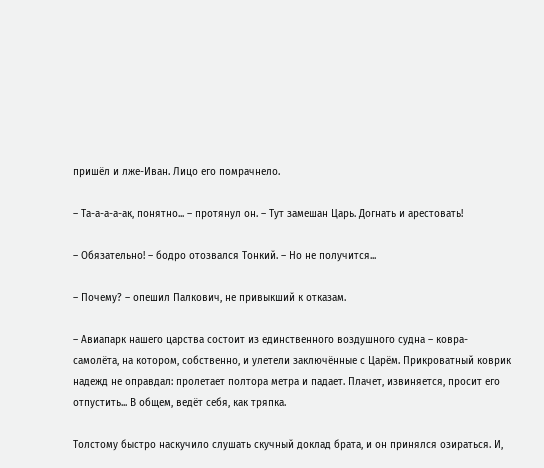пришёл и лже-Иван. Лицо его помрачнело.

– Та-а-а-а-ак, понятно... – протянул он. – Тут замешан Царь. Догнать и арестовать!

– Обязательно! – бодро отозвался Тонкий. – Но не получится...

– Почему? – опешил Палкович, не привыкший к отказам.

– Авиапарк нашего царства состоит из единственного воздушного судна – ковра-самолёта, на котором, собственно, и улетели заключённые с Царём. Прикроватный коврик надежд не оправдал: пролетает полтора метра и падает. Плачет, извиняется, просит его отпустить... В общем, ведёт себя, как тряпка.

Толстому быстро наскучило слушать скучный доклад брата, и он принялся озираться. И,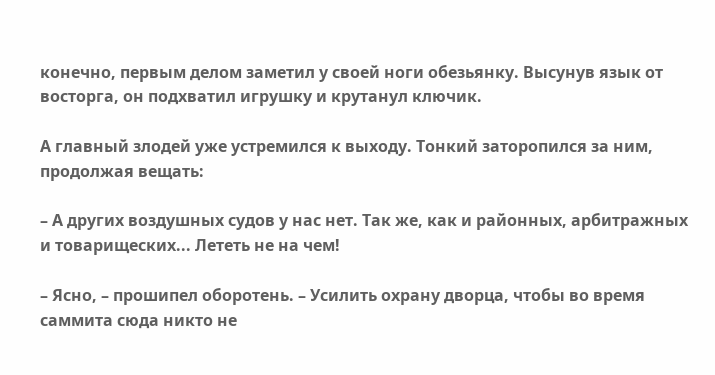конечно, первым делом заметил у своей ноги обезьянку. Высунув язык от восторга, он подхватил игрушку и крутанул ключик.

А главный злодей уже устремился к выходу. Тонкий заторопился за ним, продолжая вещать:

– А других воздушных судов у нас нет. Так же, как и районных, арбитражных и товарищеских... Лететь не на чем!

– Ясно, – прошипел оборотень. – Усилить охрану дворца, чтобы во время саммита сюда никто не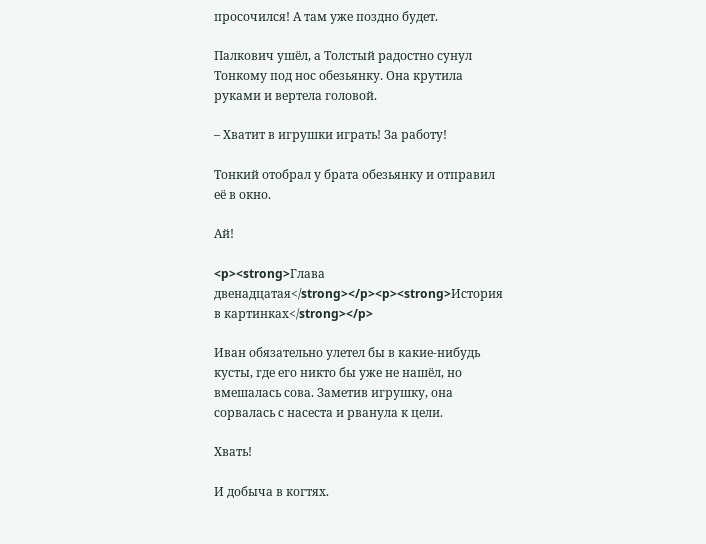просочился! А там уже поздно будет.

Палкович ушёл, а Толстый радостно сунул Тонкому под нос обезьянку. Она крутила руками и вертела головой.

– Хватит в игрушки играть! За работу!

Тонкий отобрал у брата обезьянку и отправил её в окно.

Ай!

<p><strong>Глава двенадцатая</strong></p><p><strong>История в картинках</strong></p>

Иван обязательно улетел бы в какие-нибудь кусты, где его никто бы уже не нашёл, но вмешалась сова. Заметив игрушку, она сорвалась с насеста и рванула к цели.

Хвать!

И добыча в когтях.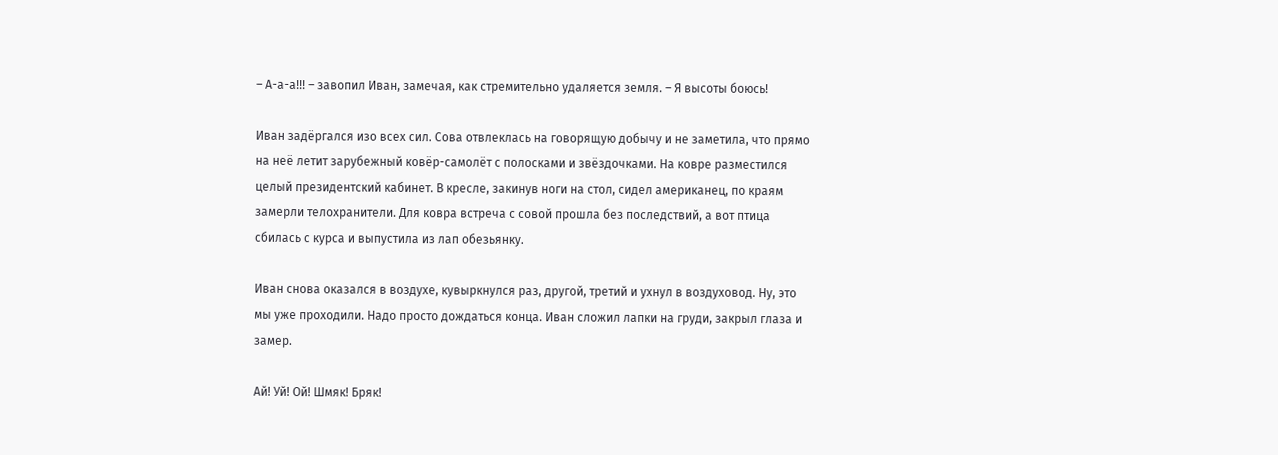– А-а-а!!! – завопил Иван, замечая, как стремительно удаляется земля. – Я высоты боюсь!

Иван задёргался изо всех сил. Сова отвлеклась на говорящую добычу и не заметила, что прямо на неё летит зарубежный ковёр-самолёт с полосками и звёздочками. На ковре разместился целый президентский кабинет. В кресле, закинув ноги на стол, сидел американец, по краям замерли телохранители. Для ковра встреча с совой прошла без последствий, а вот птица сбилась с курса и выпустила из лап обезьянку.

Иван снова оказался в воздухе, кувыркнулся раз, другой, третий и ухнул в воздуховод. Ну, это мы уже проходили. Надо просто дождаться конца. Иван сложил лапки на груди, закрыл глаза и замер.

Ай! Уй! Ой! Шмяк! Бряк!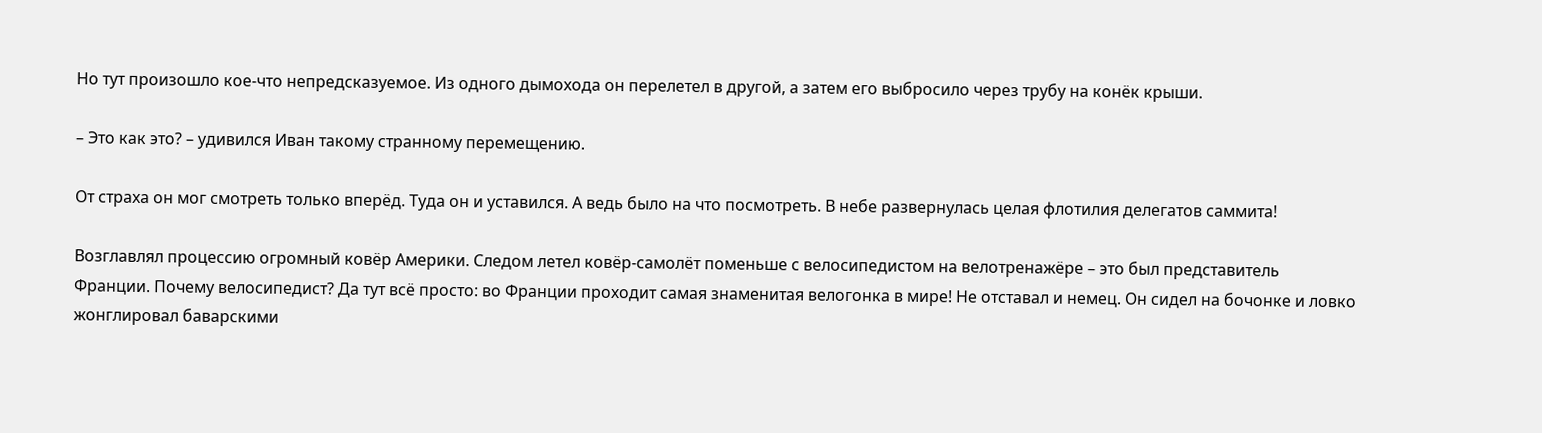Но тут произошло кое-что непредсказуемое. Из одного дымохода он перелетел в другой, а затем его выбросило через трубу на конёк крыши.

– Это как это? – удивился Иван такому странному перемещению.

От страха он мог смотреть только вперёд. Туда он и уставился. А ведь было на что посмотреть. В небе развернулась целая флотилия делегатов саммита!

Возглавлял процессию огромный ковёр Америки. Следом летел ковёр-самолёт поменьше с велосипедистом на велотренажёре – это был представитель Франции. Почему велосипедист? Да тут всё просто: во Франции проходит самая знаменитая велогонка в мире! Не отставал и немец. Он сидел на бочонке и ловко жонглировал баварскими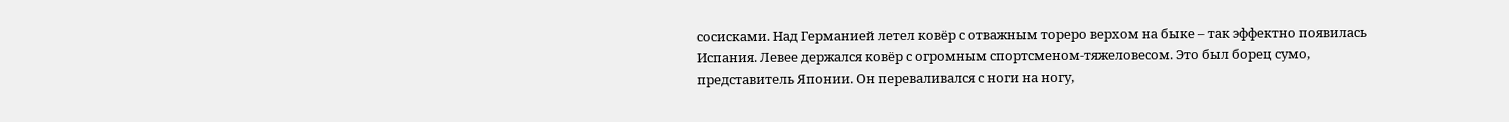сосисками. Над Германией летел ковёр с отважным тореро верхом на быке – так эффектно появилась Испания. Левее держался ковёр с огромным спортсменом-тяжеловесом. Это был борец сумо, представитель Японии. Он переваливался с ноги на ногу,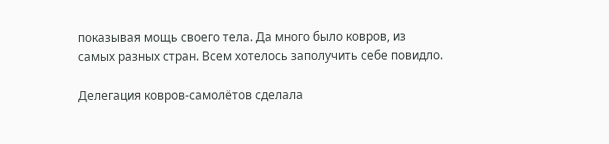показывая мощь своего тела. Да много было ковров, из самых разных стран. Всем хотелось заполучить себе повидло.

Делегация ковров-самолётов сделала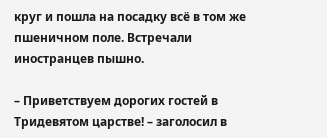круг и пошла на посадку всё в том же пшеничном поле. Встречали иностранцев пышно.

– Приветствуем дорогих гостей в Тридевятом царстве! – заголосил в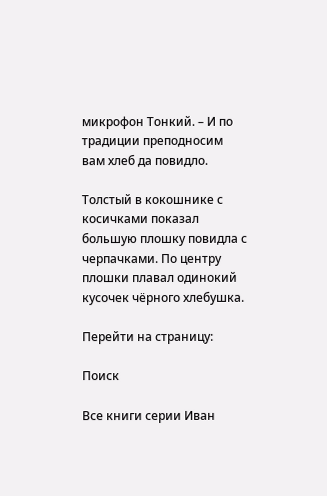микрофон Тонкий. – И по традиции преподносим вам хлеб да повидло.

Толстый в кокошнике с косичками показал большую плошку повидла с черпачками. По центру плошки плавал одинокий кусочек чёрного хлебушка.

Перейти на страницу:

Поиск

Все книги серии Иван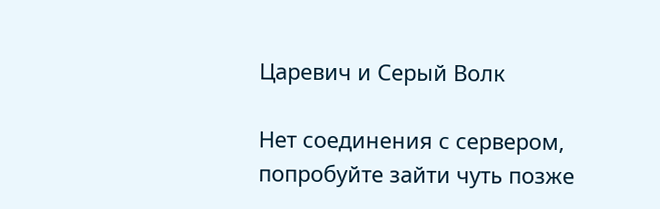Царевич и Серый Волк

Нет соединения с сервером, попробуйте зайти чуть позже